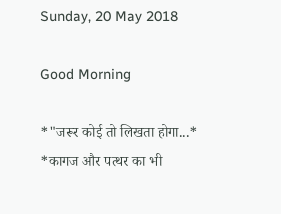Sunday, 20 May 2018

Good Morning

*"जरूर कोई तो लिखता होगा...*
*कागज और पत्थर का भी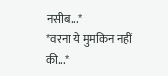नसीब...*
*वरना ये मुमकिन नहीं की...*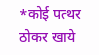*कोई पत्थर ठोकर खाये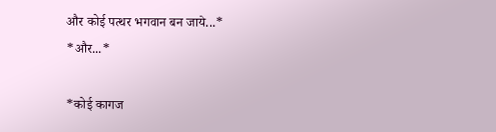और कोई पत्थर भगवान बन जाये...*
*और...*

*कोई कागज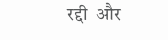रद्दी  और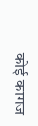कोई कागज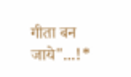गीता बन जाये"...!*